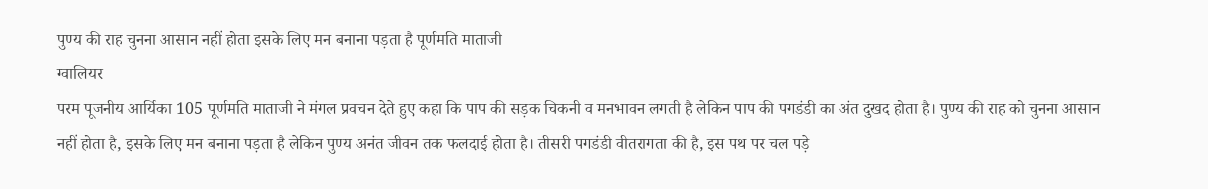पुण्य की राह चुनना आसान नहीं होता इसके लिए मन बनाना पड़ता है पूर्णमति माताजी
ग्वालियर
परम पूजनीय आर्यिका 105 पूर्णमति माताजी ने मंगल प्रवचन देते हुए कहा कि पाप की सड़क चिकनी व मनभावन लगती है लेकिन पाप की पगडंडी का अंत दुखद होता है। पुण्य की राह को चुनना आसान नहीं होता है, इसके लिए मन बनाना पड़ता है लेकिन पुण्य अनंत जीवन तक फलदाई होता है। तीसरी पगडंडी वीतरागता की है, इस पथ पर चल पड़े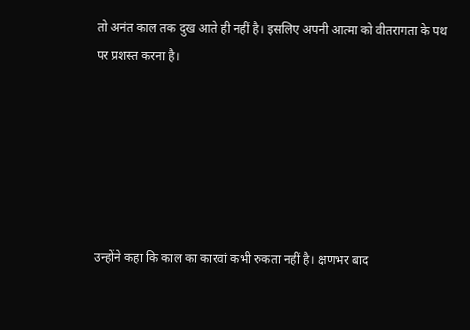तो अनंत काल तक दुख आते ही नहीं है। इसलिए अपनी आत्मा को वीतरागता के पथ पर प्रशस्त करना है।






उन्होंने कहा कि काल का कारवां कभी रुकता नहीं है। क्षणभर बाद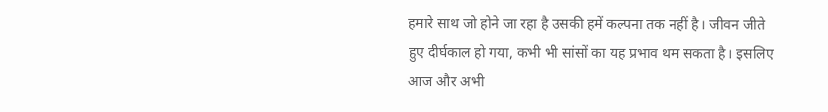हमारे साथ जो होने जा रहा है उसकी हमें कल्पना तक नहीं है। जीवन जीते हुए दीर्घकाल हो गया, कभी भी सांसों का यह प्रभाव थम सकता है। इसलिए आज और अभी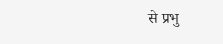से प्रभु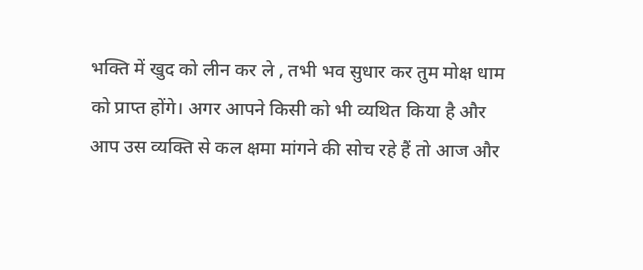भक्ति में खुद को लीन कर ले , तभी भव सुधार कर तुम मोक्ष धाम को प्राप्त होंगे। अगर आपने किसी को भी व्यथित किया है और आप उस व्यक्ति से कल क्षमा मांगने की सोच रहे हैं तो आज और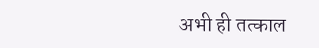अभी ही तत्काल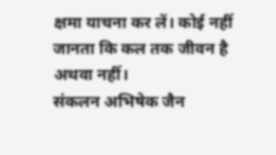क्षमा याचना कर लें। कोई नहीं जानता कि कल तक जीवन है अथवा नहीं।
संकलन अभिषेक जैन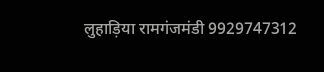लुहाड़िया रामगंजमंडी 9929747312